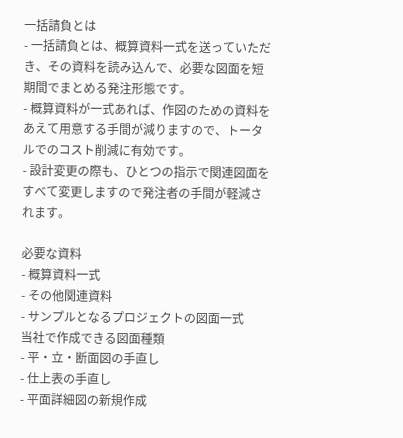一括請負とは
- 一括請負とは、概算資料一式を送っていただき、その資料を読み込んで、必要な図面を短期間でまとめる発注形態です。
- 概算資料が一式あれば、作図のための資料をあえて用意する手間が減りますので、トータルでのコスト削減に有効です。
- 設計変更の際も、ひとつの指示で関連図面をすべて変更しますので発注者の手間が軽減されます。

必要な資料
- 概算資料一式
- その他関連資料
- サンプルとなるプロジェクトの図面一式
当社で作成できる図面種類
- 平・立・断面図の手直し
- 仕上表の手直し
- 平面詳細図の新規作成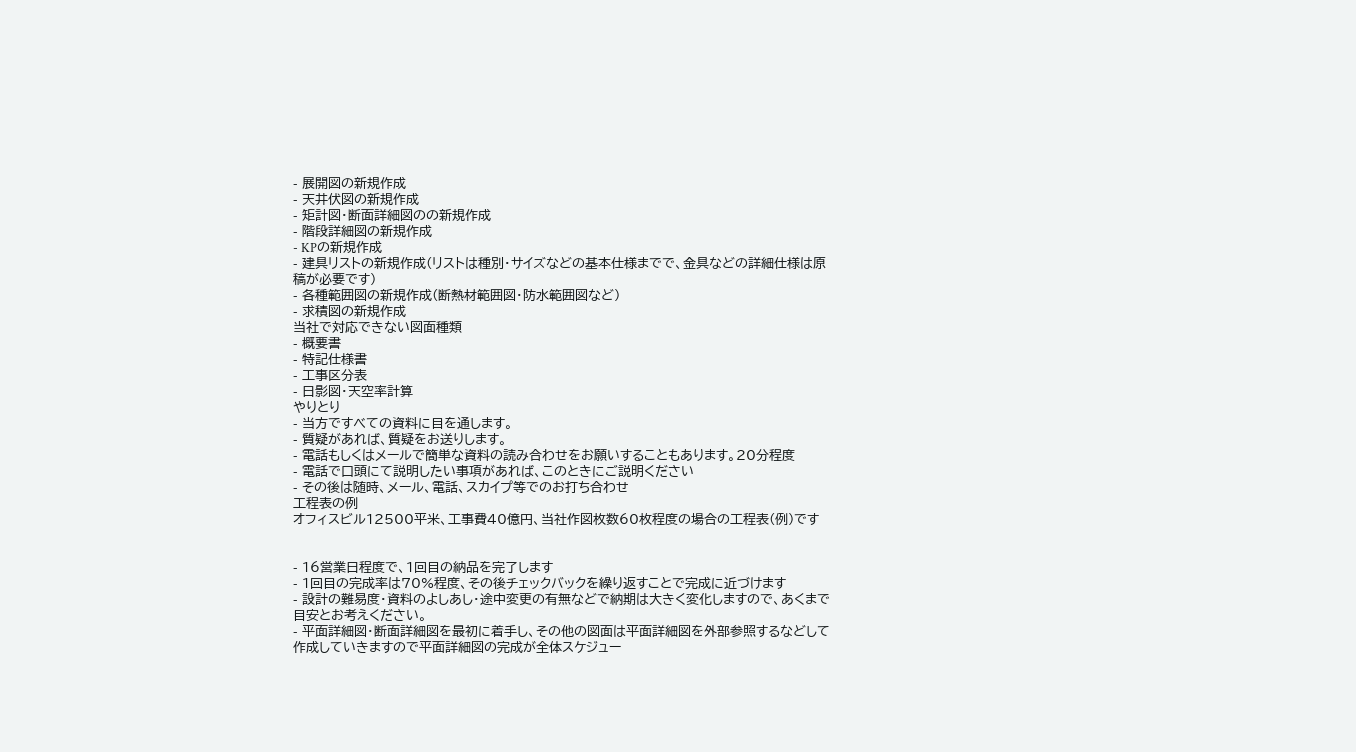- 展開図の新規作成
- 天井伏図の新規作成
- 矩計図・断面詳細図のの新規作成
- 階段詳細図の新規作成
- KPの新規作成
- 建具リストの新規作成(リストは種別・サイズなどの基本仕様までで、金具などの詳細仕様は原稿が必要です)
- 各種範囲図の新規作成(断熱材範囲図・防水範囲図など)
- 求積図の新規作成
当社で対応できない図面種類
- 概要書
- 特記仕様書
- 工事区分表
- 日影図・天空率計算
やりとり
- 当方ですべての資料に目を通します。
- 質疑があれば、質疑をお送りします。
- 電話もしくはメールで簡単な資料の読み合わせをお願いすることもあります。20分程度
- 電話で口頭にて説明したい事項があれば、このときにご説明ください
- その後は随時、メール、電話、スカイプ等でのお打ち合わせ
工程表の例
オフィスビル12500平米、工事費40億円、当社作図枚数60枚程度の場合の工程表(例)です


- 16営業日程度で、1回目の納品を完了します
- 1回目の完成率は70%程度、その後チェックバックを繰り返すことで完成に近づけます
- 設計の難易度・資料のよしあし・途中変更の有無などで納期は大きく変化しますので、あくまで目安とお考えください。
- 平面詳細図・断面詳細図を最初に着手し、その他の図面は平面詳細図を外部参照するなどして作成していきますので平面詳細図の完成が全体スケジュー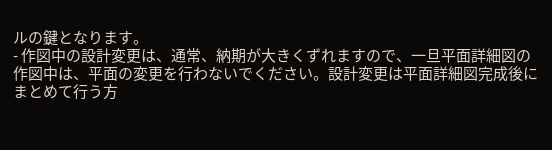ルの鍵となります。
- 作図中の設計変更は、通常、納期が大きくずれますので、一旦平面詳細図の作図中は、平面の変更を行わないでください。設計変更は平面詳細図完成後にまとめて行う方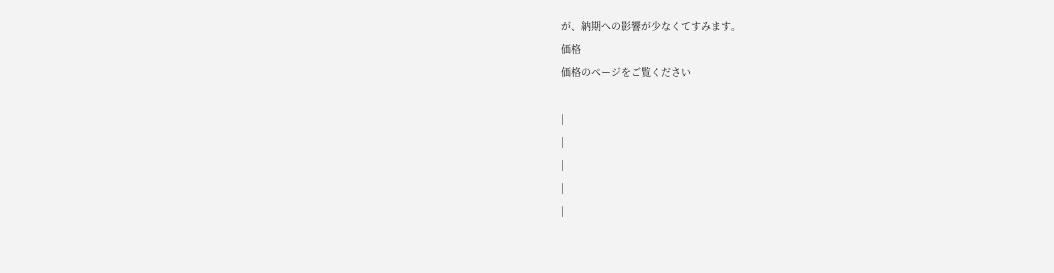が、納期への影響が少なくてすみます。
価格
価格のページをご覧ください

|
|
|
|
|